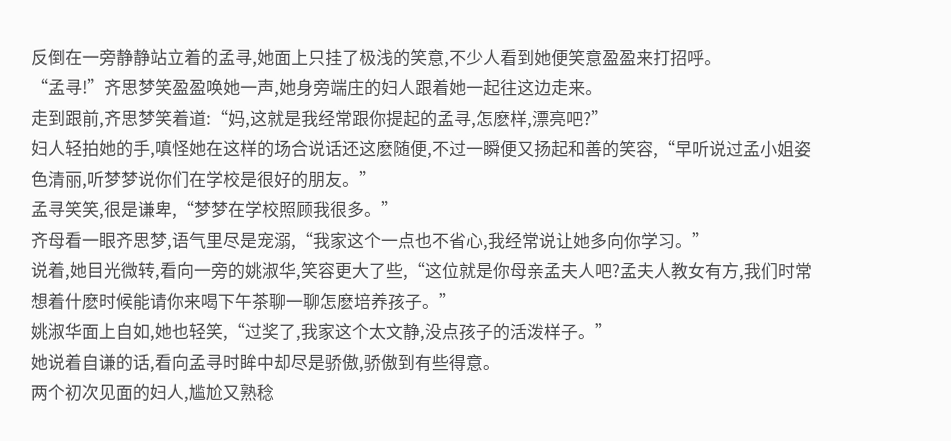反倒在一旁静静站立着的孟寻,她面上只挂了极浅的笑意,不少人看到她便笑意盈盈来打招呼。
“孟寻!”齐思梦笑盈盈唤她一声,她身旁端庄的妇人跟着她一起往这边走来。
走到跟前,齐思梦笑着道:“妈,这就是我经常跟你提起的孟寻,怎麽样,漂亮吧?”
妇人轻拍她的手,嗔怪她在这样的场合说话还这麽随便,不过一瞬便又扬起和善的笑容,“早听说过孟小姐姿色清丽,听梦梦说你们在学校是很好的朋友。”
孟寻笑笑,很是谦卑,“梦梦在学校照顾我很多。”
齐母看一眼齐思梦,语气里尽是宠溺,“我家这个一点也不省心,我经常说让她多向你学习。”
说着,她目光微转,看向一旁的姚淑华,笑容更大了些,“这位就是你母亲孟夫人吧?孟夫人教女有方,我们时常想着什麽时候能请你来喝下午茶聊一聊怎麽培养孩子。”
姚淑华面上自如,她也轻笑,“过奖了,我家这个太文静,没点孩子的活泼样子。”
她说着自谦的话,看向孟寻时眸中却尽是骄傲,骄傲到有些得意。
两个初次见面的妇人,尴尬又熟稔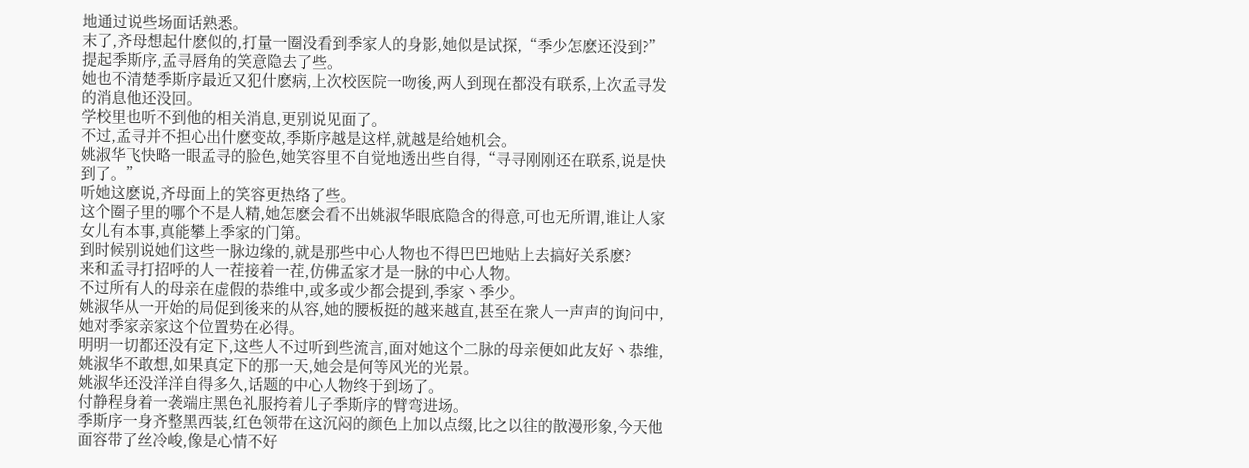地通过说些场面话熟悉。
末了,齐母想起什麽似的,打量一圈没看到季家人的身影,她似是试探,“季少怎麽还没到?”
提起季斯序,孟寻唇角的笑意隐去了些。
她也不清楚季斯序最近又犯什麽病,上次校医院一吻後,两人到现在都没有联系,上次孟寻发的消息他还没回。
学校里也听不到他的相关消息,更别说见面了。
不过,孟寻并不担心出什麽变故,季斯序越是这样,就越是给她机会。
姚淑华飞快略一眼孟寻的脸色,她笑容里不自觉地透出些自得,“寻寻刚刚还在联系,说是快到了。”
听她这麽说,齐母面上的笑容更热络了些。
这个圈子里的哪个不是人精,她怎麽会看不出姚淑华眼底隐含的得意,可也无所谓,谁让人家女儿有本事,真能攀上季家的门第。
到时候别说她们这些一脉边缘的,就是那些中心人物也不得巴巴地贴上去搞好关系麽?
来和孟寻打招呼的人一茬接着一茬,仿佛孟家才是一脉的中心人物。
不过所有人的母亲在虚假的恭维中,或多或少都会提到,季家丶季少。
姚淑华从一开始的局促到後来的从容,她的腰板挺的越来越直,甚至在衆人一声声的询问中,她对季家亲家这个位置势在必得。
明明一切都还没有定下,这些人不过听到些流言,面对她这个二脉的母亲便如此友好丶恭维,姚淑华不敢想,如果真定下的那一天,她会是何等风光的光景。
姚淑华还没洋洋自得多久,话题的中心人物终于到场了。
付静程身着一袭端庄黑色礼服挎着儿子季斯序的臂弯进场。
季斯序一身齐整黑西装,红色领带在这沉闷的颜色上加以点缀,比之以往的散漫形象,今天他面容带了丝冷峻,像是心情不好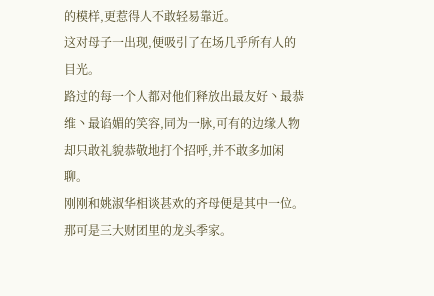的模样,更惹得人不敢轻易靠近。
这对母子一出现,便吸引了在场几乎所有人的目光。
路过的每一个人都对他们释放出最友好丶最恭维丶最谄媚的笑容,同为一脉,可有的边缘人物却只敢礼貌恭敬地打个招呼,并不敢多加闲聊。
刚刚和姚淑华相谈甚欢的齐母便是其中一位。
那可是三大财团里的龙头季家。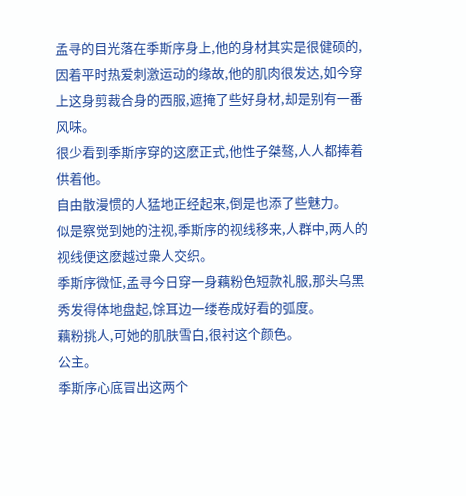孟寻的目光落在季斯序身上,他的身材其实是很健硕的,因着平时热爱刺激运动的缘故,他的肌肉很发达,如今穿上这身剪裁合身的西服,遮掩了些好身材,却是别有一番风味。
很少看到季斯序穿的这麽正式,他性子桀骜,人人都捧着供着他。
自由散漫惯的人猛地正经起来,倒是也添了些魅力。
似是察觉到她的注视,季斯序的视线移来,人群中,两人的视线便这麽越过衆人交织。
季斯序微怔,孟寻今日穿一身藕粉色短款礼服,那头乌黑秀发得体地盘起,馀耳边一缕卷成好看的弧度。
藕粉挑人,可她的肌肤雪白,很衬这个颜色。
公主。
季斯序心底冒出这两个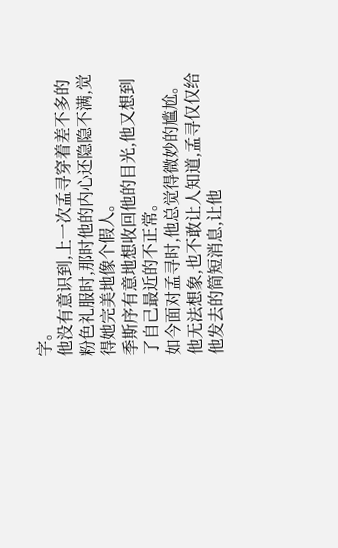字。
他没有意识到,上一次孟寻穿着差不多的粉色礼服时,那时他的内心还隐隐不满,觉得她完美地像个假人。
季斯序有意地想收回他的目光,他又想到了自己最近的不正常。
如今面对孟寻时,他总觉得微妙的尴尬。
他无法想象,也不敢让人知道,孟寻仅仅给他发去的简短消息,让他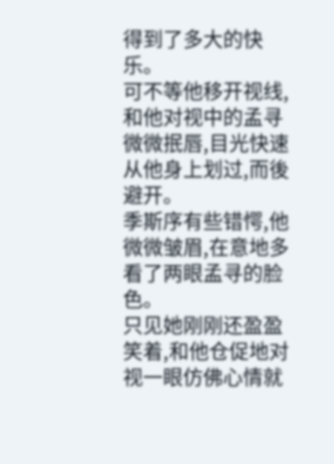得到了多大的快乐。
可不等他移开视线,和他对视中的孟寻微微抿唇,目光快速从他身上划过,而後避开。
季斯序有些错愕,他微微皱眉,在意地多看了两眼孟寻的脸色。
只见她刚刚还盈盈笑着,和他仓促地对视一眼仿佛心情就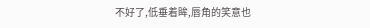不好了,低垂着眸,唇角的笑意也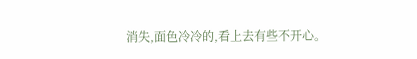消失,面色冷冷的,看上去有些不开心。